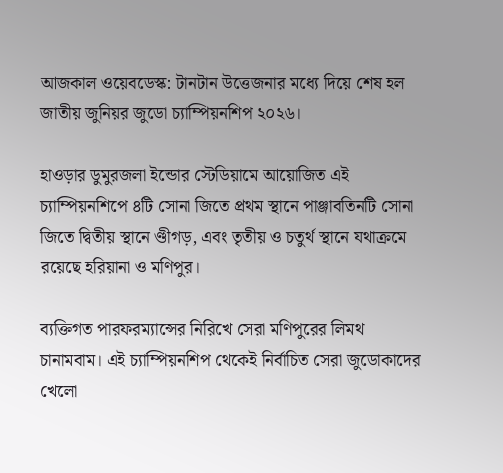আজকাল ওয়েবডেস্ক: টানটান উত্তেজনার মধ্যে দিয়ে শেষ হল জাতীয় জুনিয়র জুডো চ্যাম্পিয়নশিপ ২০২৬।

হাওড়ার ডুমুরজলা ইন্ডোর স্টেডিয়ামে আয়োজিত এই চ্যাম্পিয়নশিপে ৪টি সোনা জিতে প্রথম স্থানে পাঞ্জাবতিনটি সোনা জিতে দ্বিতীয় স্থানে ণ্ডীগড়, এবং তৃতীয় ও চতুর্থ স্থানে যথাক্রমে রয়েছে হরিয়ানা ও মণিপুর।

ব্যক্তিগত পারফরম্যান্সের নিরিখে সেরা মণিপুরের লিমথ চানামবাম। এই চ্যাম্পিয়নশিপ থেকেই নির্বাচিত সেরা জুডোকাদের খেলো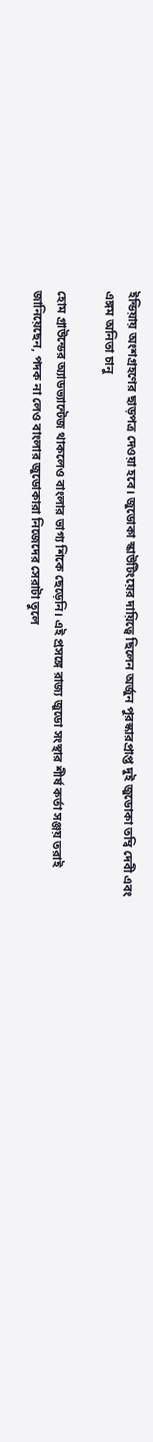ইন্ডিয়ায় অংশগ্রহণের ছাড়পত্র দেওয়া হবে। জুডোকা স্কাউটিংয়ের দায়িত্বে ছিলেন অর্জুন পুরস্কারপ্রাপ্ত দুই জুডোকা তম্বি দেবী এবং এঙ্গম অনিতা চানু

হোম গ্রাউন্ডের অ্যাডভ্যান্টেজ থাকলেও বাংলার ভাগ্য শিকে ছেড়েনি। এই প্রসঙ্গে রাজ্য জুডো সংস্থার শীর্ষ কর্তা সঞ্জয় তরাই জানিয়েছেন, পদক না লেও বাংলার জুডোকারা নিজেদের সেরাটা তুলে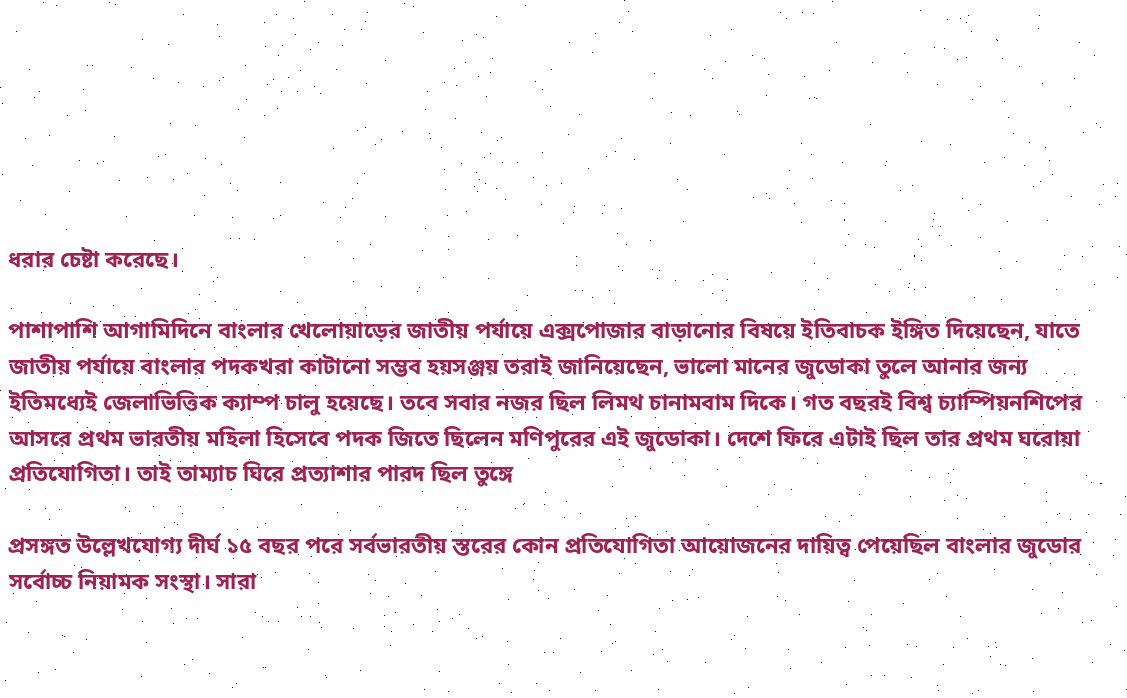ধরার চেষ্টা করেছে।

পাশাপাশি আগামিদিনে বাংলার খেলোয়াড়ের জাতীয় পর্যায়ে এক্সপোজার বাড়ানোর বিষয়ে ইতিবাচক ইঙ্গিত দিয়েছেন, যাতে জাতীয় পর্যায়ে বাংলার পদকখরা কাটানো সম্ভব হয়সঞ্জয় তরাই জানিয়েছেন, ভালো মানের জুডোকা তুলে আনার জন্য ইতিমধ্যেই জেলাভিত্তিক ক্যাম্প চালু হয়েছে। তবে সবার নজর ছিল লিমথ চানামবাম দিকে। গত বছরই বিশ্ব চ্যাম্পিয়নশিপের আসরে প্রথম ভারতীয় মহিলা হিসেবে পদক জিতে ছিলেন মণিপুরের এই জুডোকা। দেশে ফিরে এটাই ছিল তার প্রথম ঘরোয়া প্রতিযোগিতা। তাই তাম্যাচ ঘিরে প্রত্যাশার পারদ ছিল তুঙ্গে

প্রসঙ্গত উল্লেখযোগ্য দীর্ঘ ১৫ বছর পরে সর্বভারতীয় স্তরের কোন প্রতিযোগিতা আয়োজনের দায়িত্ব পেয়েছিল বাংলার জুডোর সর্বোচ্চ নিয়ামক সংস্থা। সারা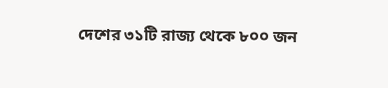দেশের ৩১টি রাজ্য থেকে ৮০০ জন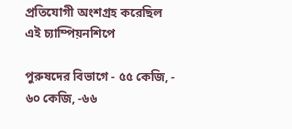প্রতিযোগী অংশগ্রহ করেছিল এই চ্যাম্পিয়নশিপে

পুরুষদের বিভাগে - ৫৫ কেজি, - ৬০ কেজি, -৬৬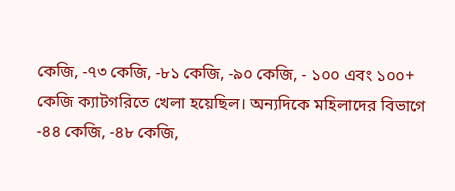কেজি, -৭৩ কেজি, -৮১ কেজি, -৯০ কেজি, - ১০০ এবং ১০০+ কেজি ক্যাটগরিতে খেলা হয়েছিল। অন্যদিকে মহিলাদের বিভাগে -৪৪ কেজি, -৪৮ কেজি,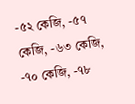-৫২ কেজি, -৫৭ কেজি, -৬৩ কেজি, -৭০ কেজি, -৭৮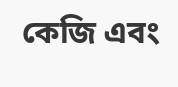কেজি এবং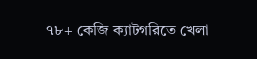৭৮+ কেজি ক্যাটগরিতে খেলা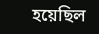হয়েছিল